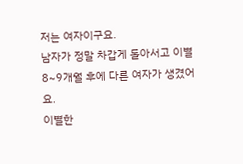저는 여자이구요.
남자가 정말 차갑게 돌아서고 이별 8~9개월 후에 다른 여자가 생겼어요.
이별한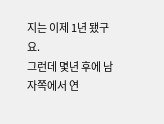지는 이제 1년 됐구요.
그런데 몇년 후에 남자쪽에서 연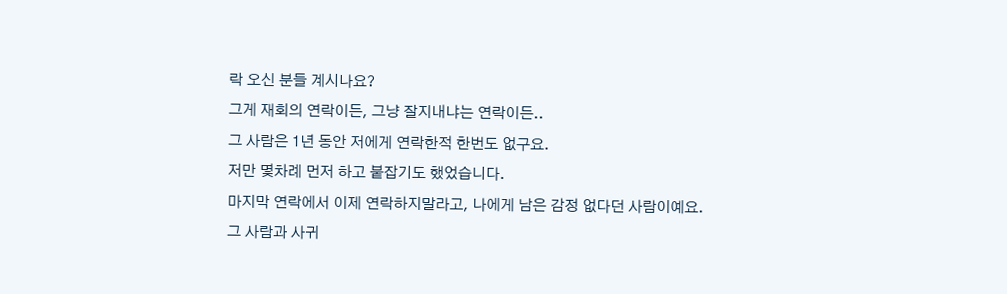락 오신 분들 계시나요?
그게 재회의 연락이든, 그냥 잘지내냐는 연락이든..
그 사람은 1년 동안 저에게 연락한적 한번도 없구요.
저만 몇차례 먼저 하고 붙잡기도 했었습니다.
마지막 연락에서 이제 연락하지말라고, 나에게 남은 감정 없다던 사람이예요.
그 사람과 사귀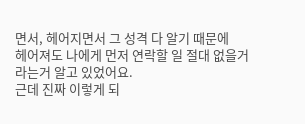면서, 헤어지면서 그 성격 다 알기 때문에
헤어져도 나에게 먼저 연락할 일 절대 없을거라는거 알고 있었어요.
근데 진짜 이렇게 되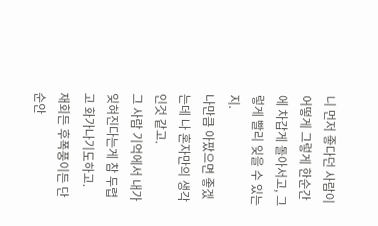니 먼저 좋다던 사람이
어떻게 그렇게 한순간에 차갑게 돌아서고, 그렇게 빨리 잊을 수 있는지.
나만큼 아팠으면 좋겠는데 나 혼자만의 생각인것 같고.
그 사람 기억에서 내가 잊혀진다는게 참 두렵고 화가나기도하고.
재회든 후폭풍이든 단순안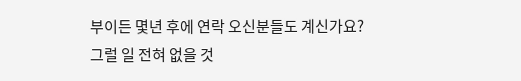부이든 몇년 후에 연락 오신분들도 계신가요?
그럴 일 전혀 없을 것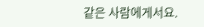같은 사람에게서요.